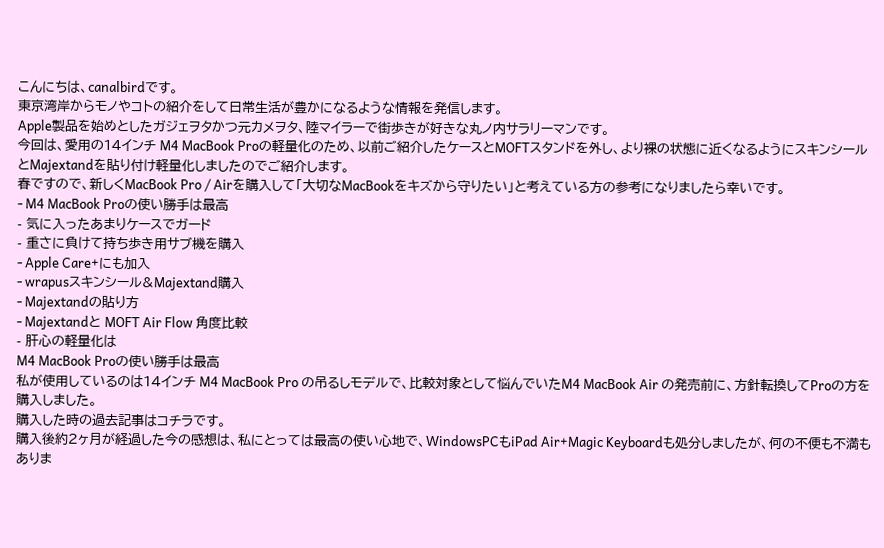こんにちは、canalbirdです。
東京湾岸からモノやコトの紹介をして日常生活が豊かになるような情報を発信します。
Apple製品を始めとしたガジェヲタかつ元カメヲタ、陸マイラーで街歩きが好きな丸ノ内サラリーマンです。
今回は、愛用の14インチ M4 MacBook Proの軽量化のため、以前ご紹介したケースとMOFTスタンドを外し、より裸の状態に近くなるようにスキンシールとMajextandを貼り付け軽量化しましたのでご紹介します。
春ですので、新しくMacBook Pro / Airを購入して「大切なMacBookをキズから守りたい」と考えている方の参考になりましたら幸いです。
- M4 MacBook Proの使い勝手は最高
- 気に入ったあまりケースでガード
- 重さに負けて持ち歩き用サブ機を購入
- Apple Care+にも加入
- wrapusスキンシール&Majextand購入
- Majextandの貼り方
- Majextandと MOFT Air Flow 角度比較
- 肝心の軽量化は
M4 MacBook Proの使い勝手は最高
私が使用しているのは14インチ M4 MacBook Pro の吊るしモデルで、比較対象として悩んでいたM4 MacBook Air の発売前に、方針転換してProの方を購入しました。
購入した時の過去記事はコチラです。
購入後約2ヶ月が経過した今の感想は、私にとっては最高の使い心地で、WindowsPCもiPad Air+Magic Keyboardも処分しましたが、何の不便も不満もありま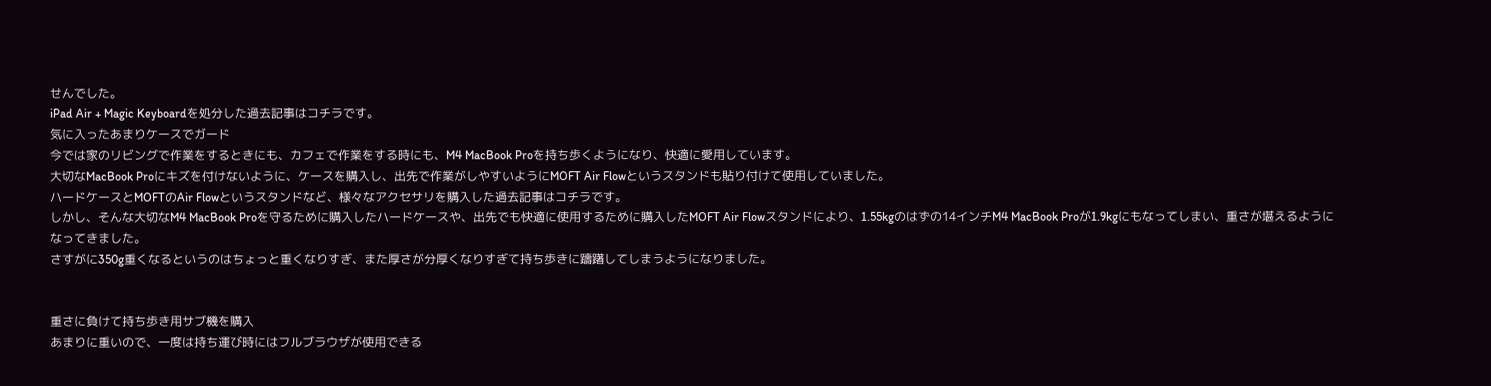せんでした。
iPad Air + Magic Keyboardを処分した過去記事はコチラです。
気に入ったあまりケースでガード
今では家のリビングで作業をするときにも、カフェで作業をする時にも、M4 MacBook Proを持ち歩くようになり、快適に愛用しています。
大切なMacBook Proにキズを付けないように、ケースを購入し、出先で作業がしやすいようにMOFT Air Flowというスタンドも貼り付けて使用していました。
ハードケースとMOFTのAir Flowというスタンドなど、様々なアクセサリを購入した過去記事はコチラです。
しかし、そんな大切なM4 MacBook Proを守るために購入したハードケースや、出先でも快適に使用するために購入したMOFT Air Flowスタンドにより、1.55kgのはずの14インチM4 MacBook Proが1.9kgにもなってしまい、重さが堪えるようになってきました。
さすがに350g重くなるというのはちょっと重くなりすぎ、また厚さが分厚くなりすぎて持ち歩きに躊躇してしまうようになりました。


重さに負けて持ち歩き用サブ機を購入
あまりに重いので、一度は持ち運び時にはフルブラウザが使用できる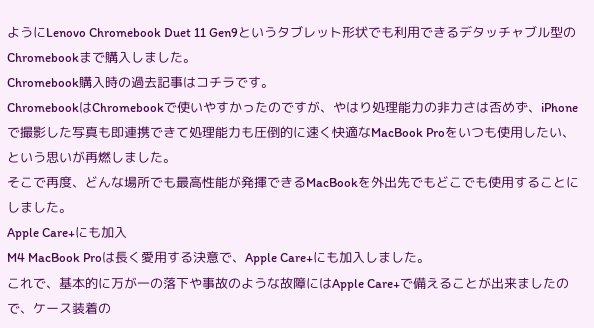ようにLenovo Chromebook Duet 11 Gen9というタブレット形状でも利用できるデタッチャブル型のChromebookまで購入しました。
Chromebook購入時の過去記事はコチラです。
ChromebookはChromebookで使いやすかったのですが、やはり処理能力の非力さは否めず、iPhoneで撮影した写真も即連携できて処理能力も圧倒的に速く快適なMacBook Proをいつも使用したい、という思いが再燃しました。
そこで再度、どんな場所でも最高性能が発揮できるMacBookを外出先でもどこでも使用することにしました。
Apple Care+にも加入
M4 MacBook Proは長く愛用する決意で、Apple Care+にも加入しました。
これで、基本的に万が一の落下や事故のような故障にはApple Care+で備えることが出来ましたので、ケース装着の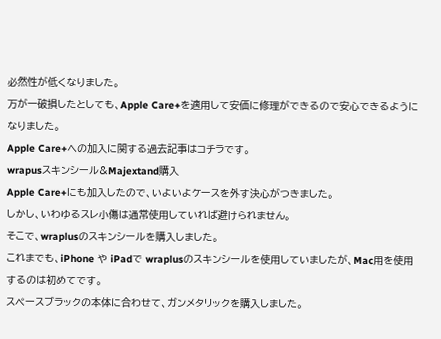必然性が低くなりました。
万が一破損したとしても、Apple Care+を適用して安価に修理ができるので安心できるようになりました。
Apple Care+への加入に関する過去記事はコチラです。
wrapusスキンシール&Majextand購入
Apple Care+にも加入したので、いよいよケースを外す決心がつきました。
しかし、いわゆるスレ小傷は通常使用していれば避けられません。
そこで、wraplusのスキンシールを購入しました。
これまでも、iPhone や iPadで wraplusのスキンシールを使用していましたが、Mac用を使用するのは初めてです。
スペースブラックの本体に合わせて、ガンメタリックを購入しました。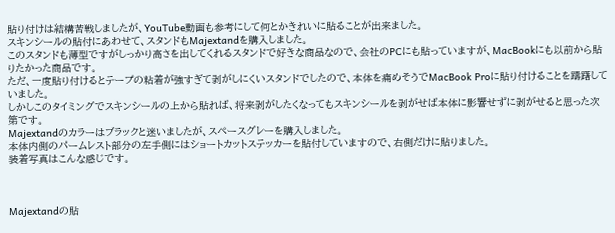貼り付けは結構苦戦しましたが、YouTube動画も参考にして何とかきれいに貼ることが出来ました。
スキンシールの貼付にあわせて、スタンドもMajextandを購入しました。
このスタンドも薄型ですがしっかり高さを出してくれるスタンドで好きな商品なので、会社のPCにも貼っていますが、MacBookにも以前から貼りたかった商品です。
ただ、一度貼り付けるとテープの粘着が強すぎて剥がしにくいスタンドでしたので、本体を痛めそうでMacBook Proに貼り付けることを躊躇していました。
しかしこのタイミングでスキンシールの上から貼れば、将来剥がしたくなってもスキンシールを剥がせば本体に影響せずに剥がせると思った次第です。
Majextandのカラーはブラックと迷いましたが、スペースグレーを購入しました。
本体内側のパームレスト部分の左手側にはショートカットステッカーを貼付していますので、右側だけに貼りました。
装着写真はこんな感じです。



Majextandの貼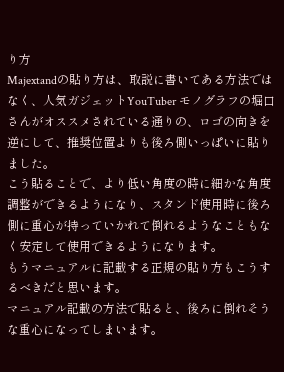り方
Majextandの貼り方は、取説に書いてある方法ではなく、人気ガジェットYouTuber モノグラフの堀口さんがオススメされている通りの、ロゴの向きを逆にして、推奨位置よりも後ろ側いっぱいに貼りました。
こう貼ることで、より低い角度の時に細かな角度調整ができるようになり、スタンド使用時に後ろ側に重心が持っていかれて倒れるようなこともなく安定して使用できるようになります。
もうマニュアルに記載する正規の貼り方もこうするべきだと思います。
マニュアル記載の方法で貼ると、後ろに倒れそうな重心になってしまいます。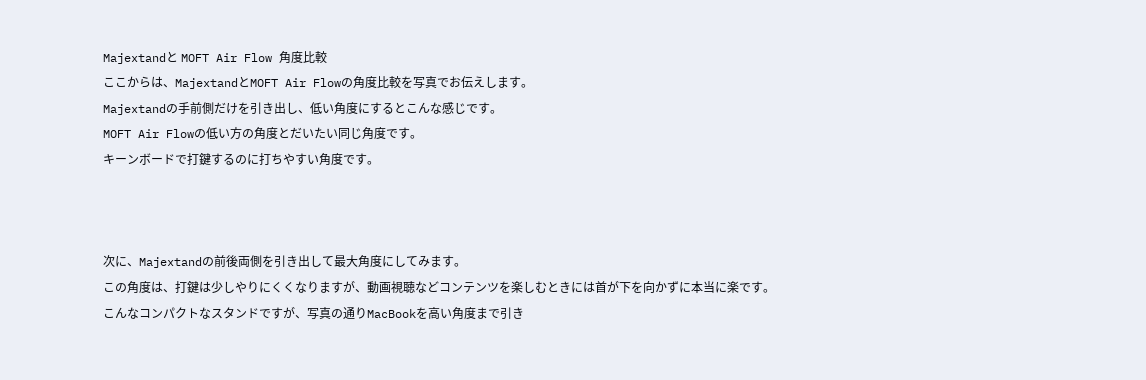Majextandと MOFT Air Flow 角度比較
ここからは、MajextandとMOFT Air Flowの角度比較を写真でお伝えします。
Majextandの手前側だけを引き出し、低い角度にするとこんな感じです。
MOFT Air Flowの低い方の角度とだいたい同じ角度です。
キーンボードで打鍵するのに打ちやすい角度です。



次に、Majextandの前後両側を引き出して最大角度にしてみます。
この角度は、打鍵は少しやりにくくなりますが、動画視聴などコンテンツを楽しむときには首が下を向かずに本当に楽です。
こんなコンパクトなスタンドですが、写真の通りMacBookを高い角度まで引き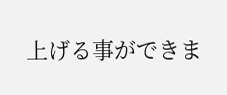上げる事ができま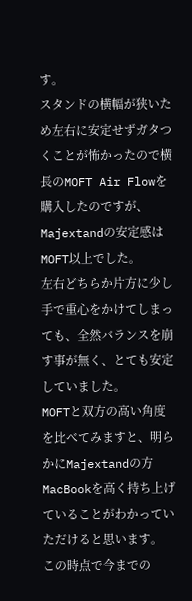す。
スタンドの横幅が狭いため左右に安定せずガタつくことが怖かったので横長のMOFT Air Flowを購入したのですが、Majextandの安定感はMOFT以上でした。
左右どちらか片方に少し手で重心をかけてしまっても、全然バランスを崩す事が無く、とても安定していました。
MOFTと双方の高い角度を比べてみますと、明らかにMajextandの方MacBookを高く持ち上げていることがわかっていただけると思います。
この時点で今までの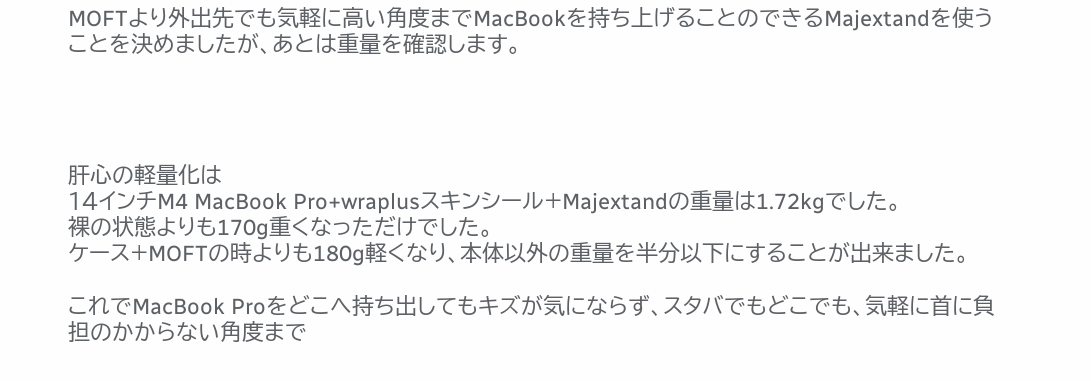MOFTより外出先でも気軽に高い角度までMacBookを持ち上げることのできるMajextandを使うことを決めましたが、あとは重量を確認します。




肝心の軽量化は
14インチM4 MacBook Pro+wraplusスキンシール+Majextandの重量は1.72kgでした。
裸の状態よりも170g重くなっただけでした。
ケース+MOFTの時よりも180g軽くなり、本体以外の重量を半分以下にすることが出来ました。

これでMacBook Proをどこへ持ち出してもキズが気にならず、スタバでもどこでも、気軽に首に負担のかからない角度まで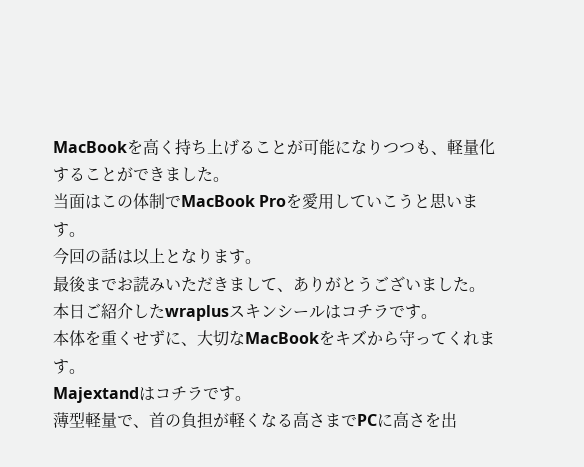MacBookを高く持ち上げることが可能になりつつも、軽量化することができました。
当面はこの体制でMacBook Proを愛用していこうと思います。
今回の話は以上となります。
最後までお読みいただきまして、ありがとうございました。
本日ご紹介したwraplusスキンシールはコチラです。
本体を重くせずに、大切なMacBookをキズから守ってくれます。
Majextandはコチラです。
薄型軽量で、首の負担が軽くなる高さまでPCに高さを出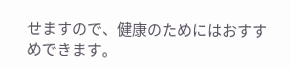せますので、健康のためにはおすすめできます。